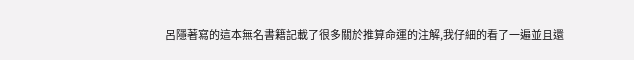呂隱著寫的這本無名書籍記載了很多關於推算命運的注解,我仔細的看了一遍並且還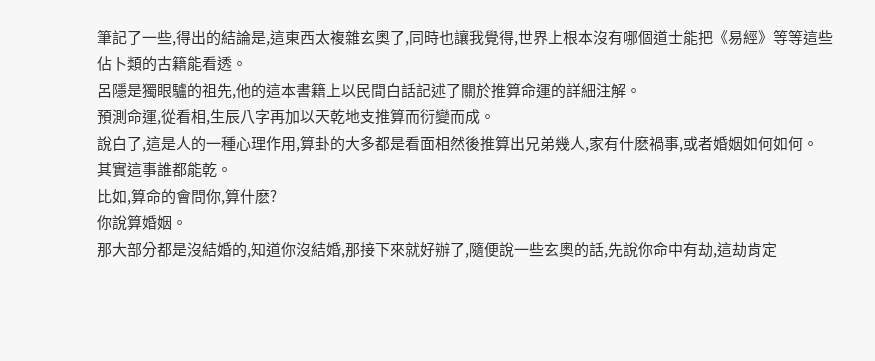筆記了一些,得出的結論是,這東西太複雜玄奧了,同時也讓我覺得,世界上根本沒有哪個道士能把《易經》等等這些佔卜類的古籍能看透。
呂隱是獨眼驢的祖先,他的這本書籍上以民間白話記述了關於推算命運的詳細注解。
預測命運,從看相,生辰八字再加以天乾地支推算而衍變而成。
說白了,這是人的一種心理作用,算卦的大多都是看面相然後推算出兄弟幾人,家有什麽禍事,或者婚姻如何如何。
其實這事誰都能乾。
比如,算命的會問你,算什麽?
你說算婚姻。
那大部分都是沒結婚的,知道你沒結婚,那接下來就好辦了,隨便說一些玄奧的話,先說你命中有劫,這劫肯定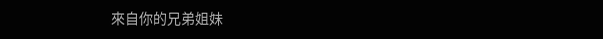來自你的兄弟姐妹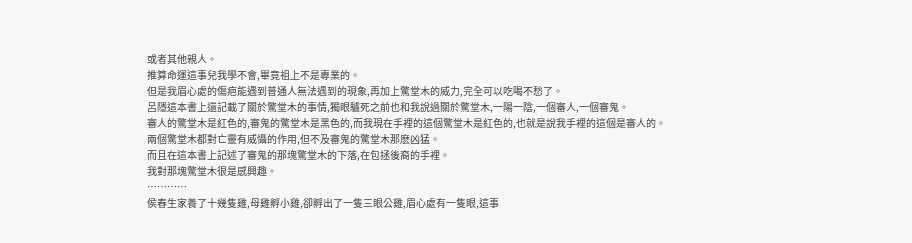或者其他親人。
推算命運這事兒我學不會,畢竟祖上不是專業的。
但是我眉心處的傷疤能遇到普通人無法遇到的現象,再加上驚堂木的威力,完全可以吃喝不愁了。
呂隱這本書上還記載了關於驚堂木的事情,獨眼驢死之前也和我說過關於驚堂木,一陽一陰,一個審人,一個審鬼。
審人的驚堂木是紅色的,審鬼的驚堂木是黑色的,而我現在手裡的這個驚堂木是紅色的,也就是說我手裡的這個是審人的。
兩個驚堂木都對亡靈有威懾的作用,但不及審鬼的驚堂木那麽凶猛。
而且在這本書上記述了審鬼的那塊驚堂木的下落,在包拯後裔的手裡。
我對那塊驚堂木很是感興趣。
…………
侯春生家養了十幾隻雞,母雞孵小雞,卻孵出了一隻三眼公雞,眉心處有一隻眼,這事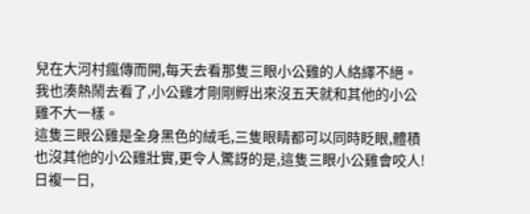兒在大河村瘋傳而開,每天去看那隻三眼小公雞的人絡繹不絕。
我也湊熱鬧去看了,小公雞才剛剛孵出來沒五天就和其他的小公雞不大一樣。
這隻三眼公雞是全身黑色的絨毛,三隻眼睛都可以同時眨眼,體積也沒其他的小公雞壯實,更令人驚訝的是,這隻三眼小公雞會咬人!
日複一日,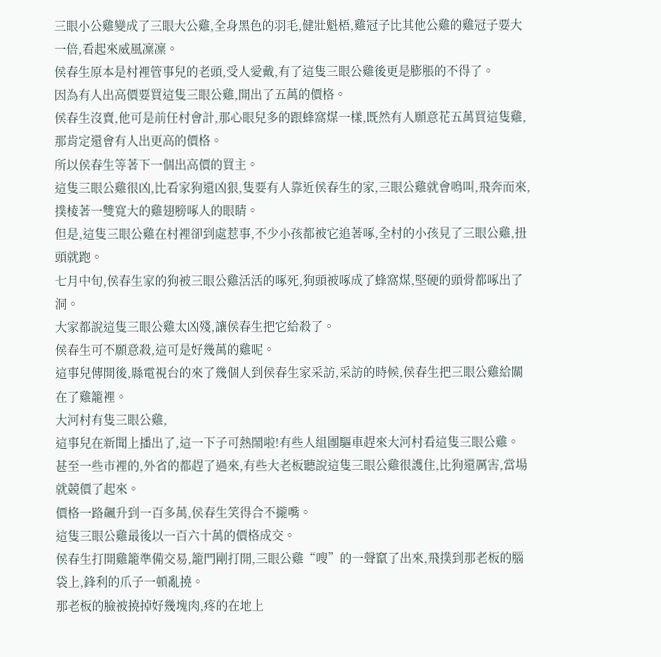三眼小公雞變成了三眼大公雞,全身黑色的羽毛,健壯魁梧,雞冠子比其他公雞的雞冠子要大一倍,看起來威風凜凜。
侯春生原本是村裡管事兒的老頭,受人愛戴,有了這隻三眼公雞後更是膨脹的不得了。
因為有人出高價要買這隻三眼公雞,開出了五萬的價格。
侯春生沒賣,他可是前任村會計,那心眼兒多的跟蜂窩煤一樣,既然有人願意花五萬買這隻雞,那肯定還會有人出更高的價格。
所以侯春生等著下一個出高價的買主。
這隻三眼公雞很凶,比看家狗還凶狠,隻要有人靠近侯春生的家,三眼公雞就會鳴叫,飛奔而來,撲棱著一雙寬大的雞翅膀啄人的眼睛。
但是,這隻三眼公雞在村裡卻到處惹事,不少小孩都被它追著啄,全村的小孩見了三眼公雞,扭頭就跑。
七月中旬,侯春生家的狗被三眼公雞活活的啄死,狗頭被啄成了蜂窩煤,堅硬的頭骨都啄出了洞。
大家都說這隻三眼公雞太凶殘,讓侯春生把它給殺了。
侯春生可不願意殺,這可是好幾萬的雞呢。
這事兒傳開後,縣電視台的來了幾個人到侯春生家采訪,采訪的時候,侯春生把三眼公雞給關在了雞籠裡。
大河村有隻三眼公雞,
這事兒在新聞上播出了,這一下子可熱鬧啦!有些人組團驅車趕來大河村看這隻三眼公雞。 甚至一些市裡的,外省的都趕了過來,有些大老板聽說這隻三眼公雞很護住,比狗還厲害,當場就競價了起來。
價格一路飆升到一百多萬,侯春生笑得合不攏嘴。
這隻三眼公雞最後以一百六十萬的價格成交。
侯春生打開雞籠準備交易,籠門剛打開,三眼公雞“嗖”的一聲竄了出來,飛撲到那老板的腦袋上,鋒利的爪子一頓亂撓。
那老板的臉被撓掉好幾塊肉,疼的在地上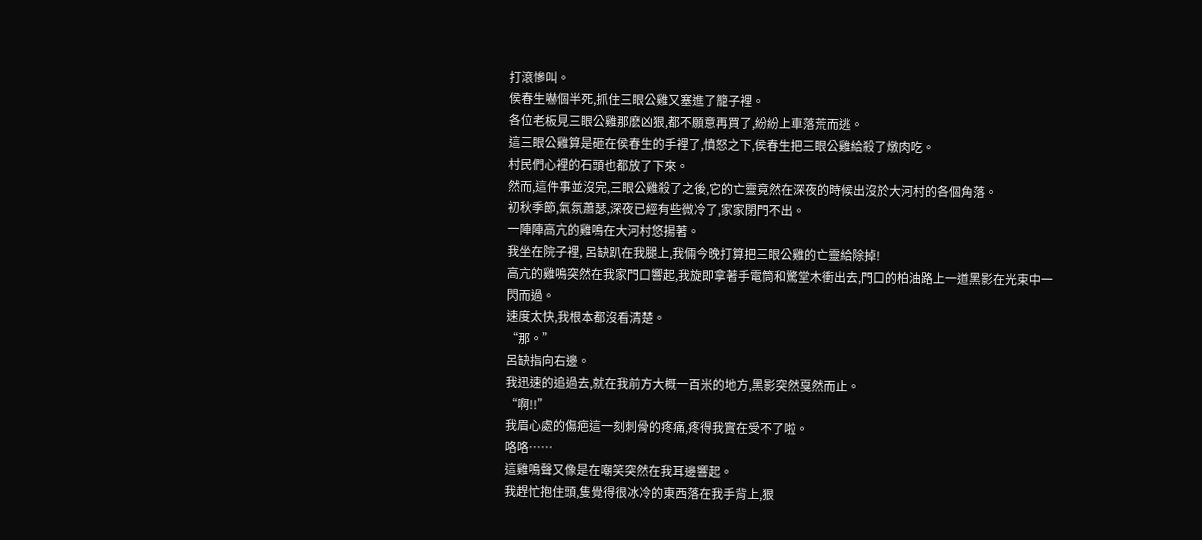打滾慘叫。
侯春生嚇個半死,抓住三眼公雞又塞進了籠子裡。
各位老板見三眼公雞那麽凶狠,都不願意再買了,紛紛上車落荒而逃。
這三眼公雞算是砸在侯春生的手裡了,憤怒之下,侯春生把三眼公雞給殺了燉肉吃。
村民們心裡的石頭也都放了下來。
然而,這件事並沒完,三眼公雞殺了之後,它的亡靈竟然在深夜的時候出沒於大河村的各個角落。
初秋季節,氣氛蕭瑟,深夜已經有些微冷了,家家閉門不出。
一陣陣高亢的雞鳴在大河村悠揚著。
我坐在院子裡, 呂缺趴在我腿上,我倆今晚打算把三眼公雞的亡靈給除掉!
高亢的雞鳴突然在我家門口響起,我旋即拿著手電筒和驚堂木衝出去,門口的柏油路上一道黑影在光束中一閃而過。
速度太快,我根本都沒看清楚。
“那。”
呂缺指向右邊。
我迅速的追過去,就在我前方大概一百米的地方,黑影突然戛然而止。
“啊!!”
我眉心處的傷疤這一刻刺骨的疼痛,疼得我實在受不了啦。
咯咯……
這雞鳴聲又像是在嘲笑突然在我耳邊響起。
我趕忙抱住頭,隻覺得很冰冷的東西落在我手背上,狠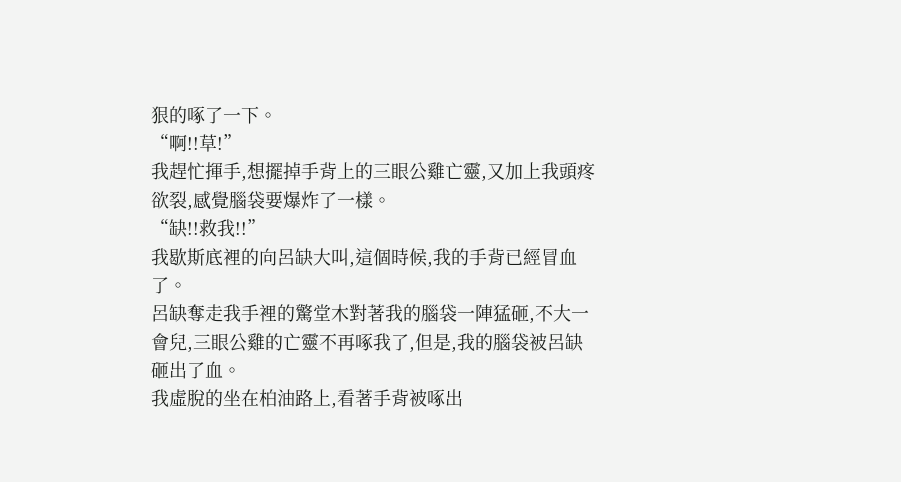狠的啄了一下。
“啊!!草!”
我趕忙揮手,想擺掉手背上的三眼公雞亡靈,又加上我頭疼欲裂,感覺腦袋要爆炸了一樣。
“缺!!救我!!”
我歇斯底裡的向呂缺大叫,這個時候,我的手背已經冒血了。
呂缺奪走我手裡的驚堂木對著我的腦袋一陣猛砸,不大一會兒,三眼公雞的亡靈不再啄我了,但是,我的腦袋被呂缺砸出了血。
我虛脫的坐在柏油路上,看著手背被啄出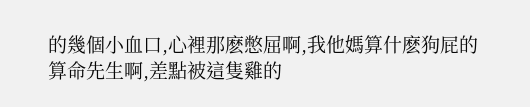的幾個小血口,心裡那麽憋屈啊,我他媽算什麽狗屁的算命先生啊,差點被這隻雞的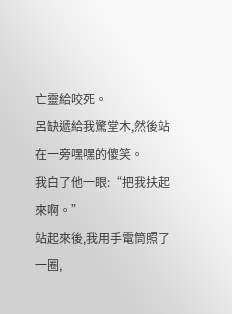亡靈給咬死。
呂缺遞給我驚堂木,然後站在一旁嘿嘿的傻笑。
我白了他一眼:“把我扶起來啊。”
站起來後,我用手電筒照了一圈,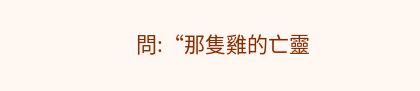問:“那隻雞的亡靈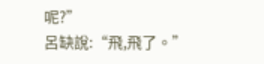呢?”
呂缺說:“飛,飛了。”